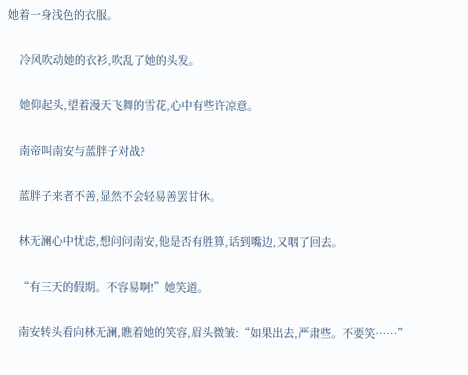她着一身浅色的衣服。

    冷风吹动她的衣衫,吹乱了她的头发。

    她仰起头,望着漫天飞舞的雪花,心中有些许凉意。

    南帝叫南安与蓝胖子对战?

    蓝胖子来者不善,显然不会轻易善罢甘休。

    林无澜心中忧虑,想问问南安,他是否有胜算,话到嘴边,又咽了回去。

    “有三天的假期。不容易啊!”她笑道。

    南安转头看向林无澜,瞧着她的笑容,眉头微皱:“如果出去,严肃些。不要笑……”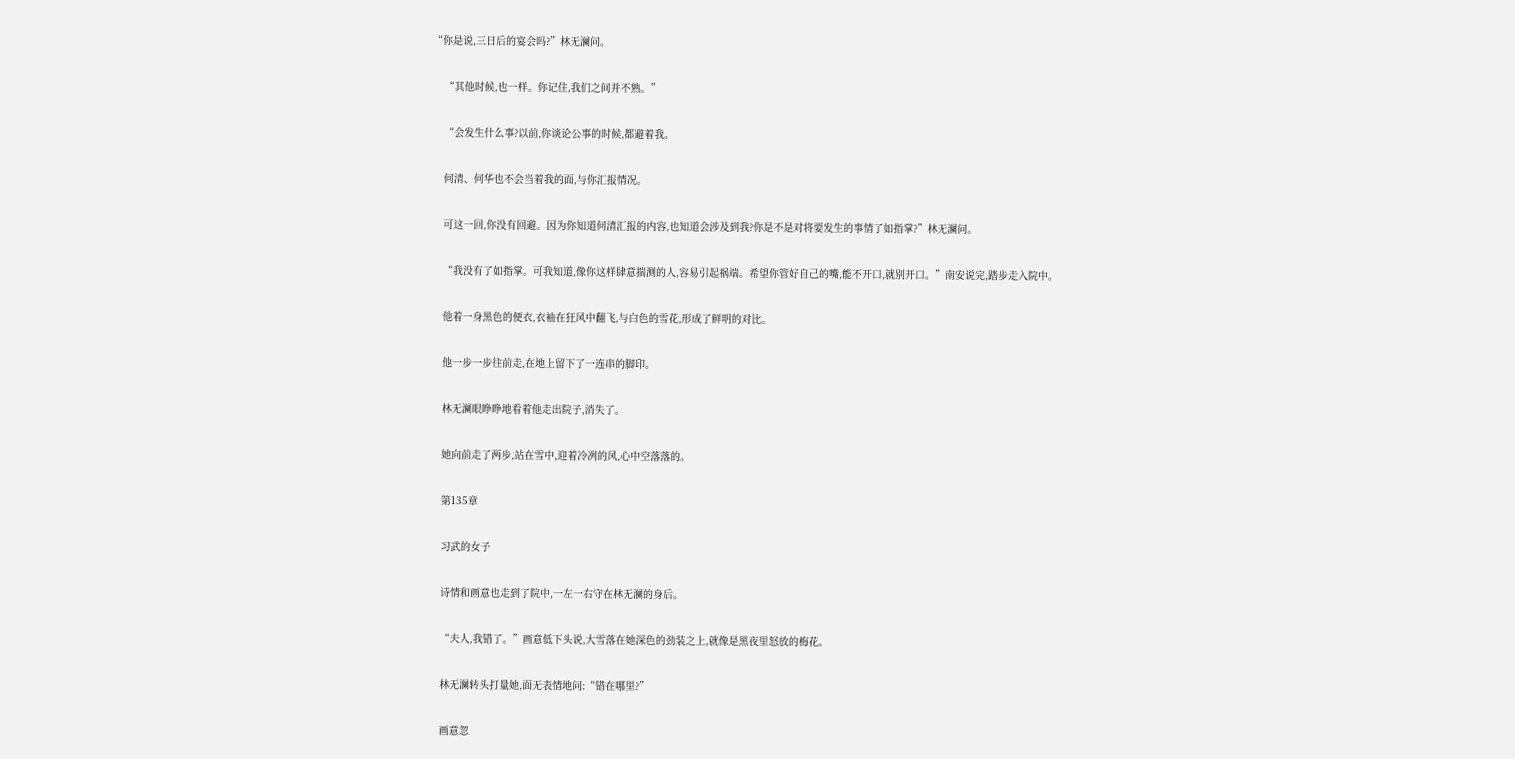“你是说,三日后的宴会吗?”林无澜问。

    “其他时候,也一样。你记住,我们之间并不熟。”

    “会发生什么事?以前,你谈论公事的时候,都避着我。

    何清、何华也不会当着我的面,与你汇报情况。

    可这一回,你没有回避。因为你知道何清汇报的内容,也知道会涉及到我?你是不是对将要发生的事情了如指掌?”林无澜问。

    “我没有了如指掌。可我知道,像你这样肆意揣测的人,容易引起祸端。希望你管好自己的嘴,能不开口,就别开口。”南安说完,踏步走入院中。

    他着一身黑色的便衣,衣袖在狂风中翻飞,与白色的雪花,形成了鲜明的对比。

    他一步一步往前走,在地上留下了一连串的脚印。

    林无澜眼睁睁地看着他走出院子,消失了。

    她向前走了两步,站在雪中,迎着冷冽的风,心中空落落的。

    第135章

    习武的女子

    诗情和画意也走到了院中,一左一右守在林无澜的身后。

    “夫人,我错了。”画意低下头说,大雪落在她深色的劲装之上,就像是黑夜里怒放的梅花。

    林无澜转头打量她,面无表情地问:“错在哪里?”

    画意忽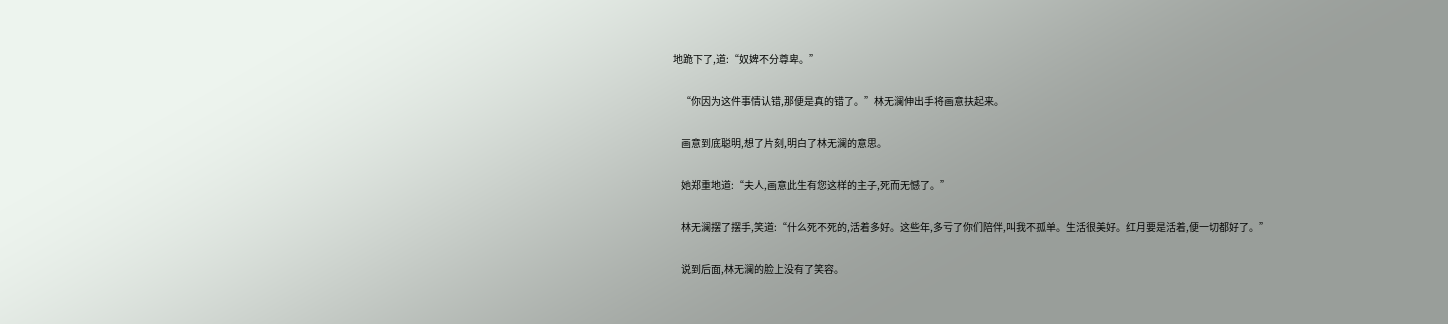地跪下了,道:“奴婢不分尊卑。”

    “你因为这件事情认错,那便是真的错了。”林无澜伸出手将画意扶起来。

    画意到底聪明,想了片刻,明白了林无澜的意思。

    她郑重地道:“夫人,画意此生有您这样的主子,死而无憾了。”

    林无澜摆了摆手,笑道:“什么死不死的,活着多好。这些年,多亏了你们陪伴,叫我不孤单。生活很美好。红月要是活着,便一切都好了。”

    说到后面,林无澜的脸上没有了笑容。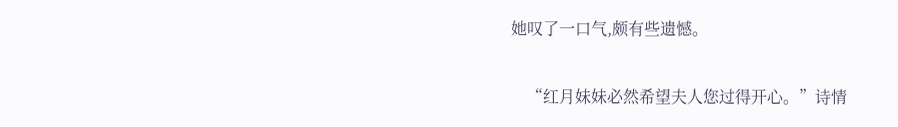她叹了一口气,颇有些遗憾。

    “红月妹妹必然希望夫人您过得开心。”诗情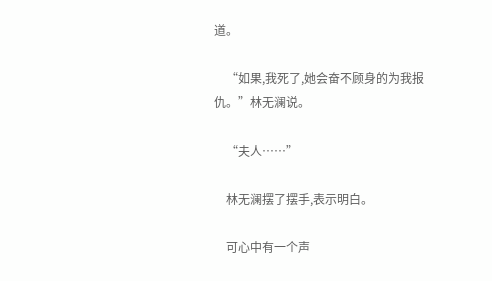道。

    “如果,我死了,她会奋不顾身的为我报仇。”林无澜说。

    “夫人……”

    林无澜摆了摆手,表示明白。

    可心中有一个声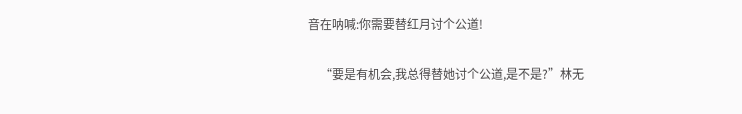音在呐喊:你需要替红月讨个公道!

    “要是有机会,我总得替她讨个公道,是不是?”林无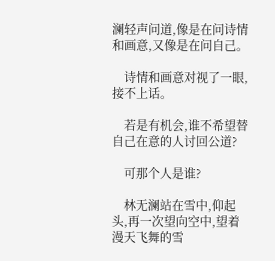澜轻声问道,像是在问诗情和画意,又像是在问自己。

    诗情和画意对视了一眼,接不上话。

    若是有机会,谁不希望替自己在意的人讨回公道?

    可那个人是谁?

    林无澜站在雪中,仰起头,再一次望向空中,望着漫天飞舞的雪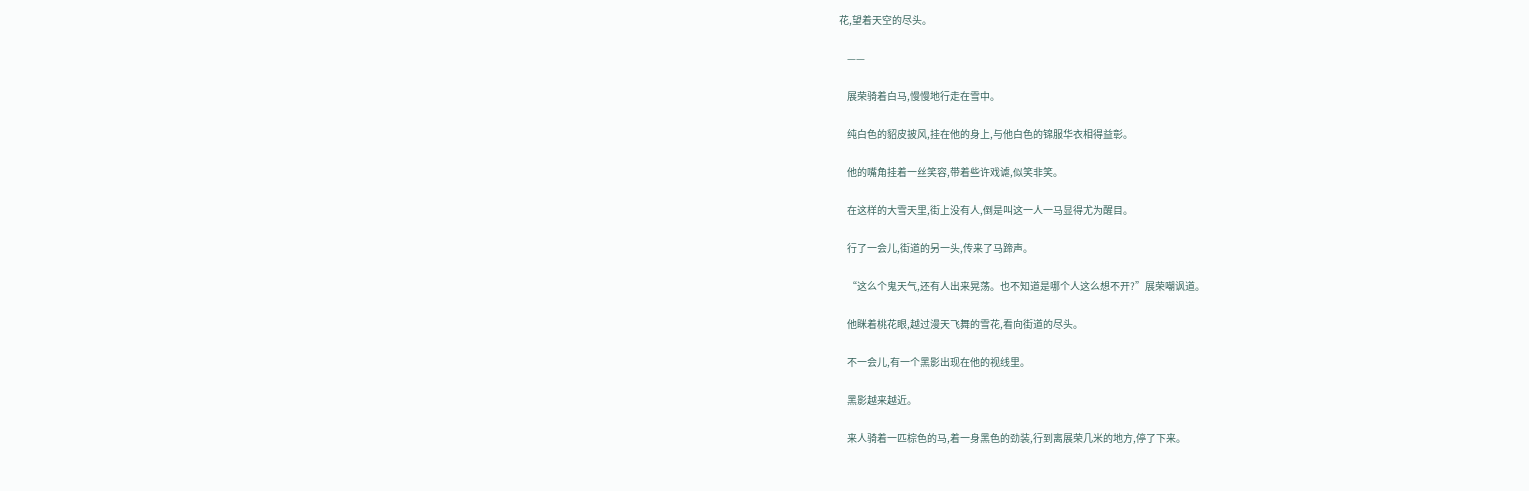花,望着天空的尽头。

    ——

    展荣骑着白马,慢慢地行走在雪中。

    纯白色的貂皮披风,挂在他的身上,与他白色的锦服华衣相得益彰。

    他的嘴角挂着一丝笑容,带着些许戏谑,似笑非笑。

    在这样的大雪天里,街上没有人,倒是叫这一人一马显得尤为醒目。

    行了一会儿,街道的另一头,传来了马蹄声。

    “这么个鬼天气,还有人出来晃荡。也不知道是哪个人这么想不开?”展荣嘲讽道。

    他眯着桃花眼,越过漫天飞舞的雪花,看向街道的尽头。

    不一会儿,有一个黑影出现在他的视线里。

    黑影越来越近。

    来人骑着一匹棕色的马,着一身黑色的劲装,行到离展荣几米的地方,停了下来。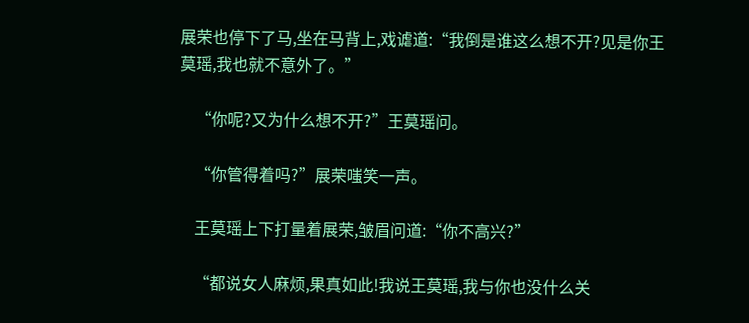展荣也停下了马,坐在马背上,戏谑道:“我倒是谁这么想不开?见是你王莫瑶,我也就不意外了。”

    “你呢?又为什么想不开?”王莫瑶问。

    “你管得着吗?”展荣嗤笑一声。

    王莫瑶上下打量着展荣,皱眉问道:“你不高兴?”

    “都说女人麻烦,果真如此!我说王莫瑶,我与你也没什么关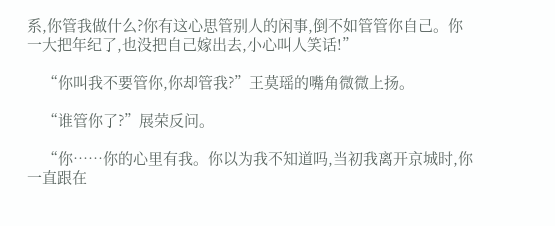系,你管我做什么?你有这心思管别人的闲事,倒不如管管你自己。你一大把年纪了,也没把自己嫁出去,小心叫人笑话!”

    “你叫我不要管你,你却管我?”王莫瑶的嘴角微微上扬。

    “谁管你了?”展荣反问。

    “你……你的心里有我。你以为我不知道吗,当初我离开京城时,你一直跟在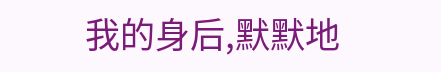我的身后,默默地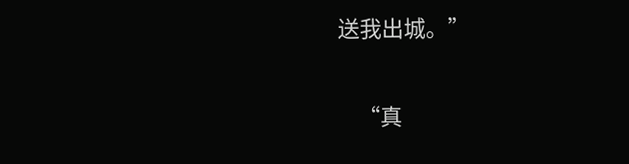送我出城。”

    “真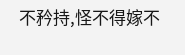不矜持,怪不得嫁不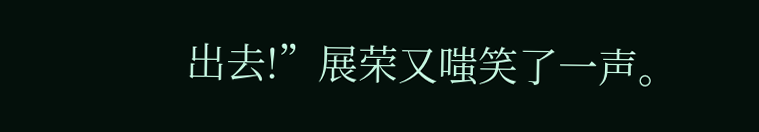出去!”展荣又嗤笑了一声。